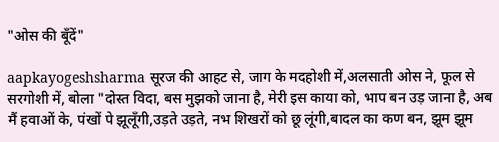"ओस की बूँदें"

aapkayogeshsharma सूरज की आहट से, जाग के मदहोशी में,अलसाती ओस ने, फूल से सरगोशी में, बोला "दोस्त विदा, बस मुझको जाना है, मेरी इस काया को, भाप बन उड़ जाना है, अब मैं हवाओं के, पंखों पे झूलूँगी,उड़ते उड़ते, नभ शिखरों को छू लूंगी,बादल का कण बन, झूम झूम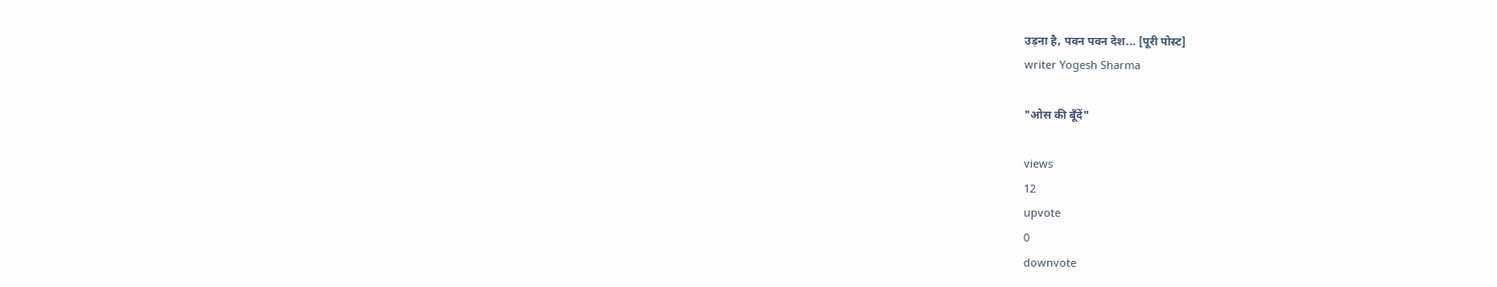उड़ना है, पवन पवन देश... [पूरी पोस्ट]
writer Yogesh Sharma

"ओस की बूँदें"

views
12
upvote
0
downvote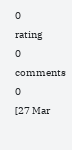0
rating
0
comments
0
[27 Mar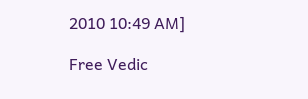2010 10:49 AM]

Free Vedic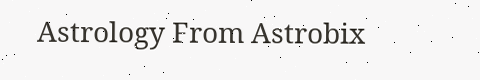Astrology From Astrobix